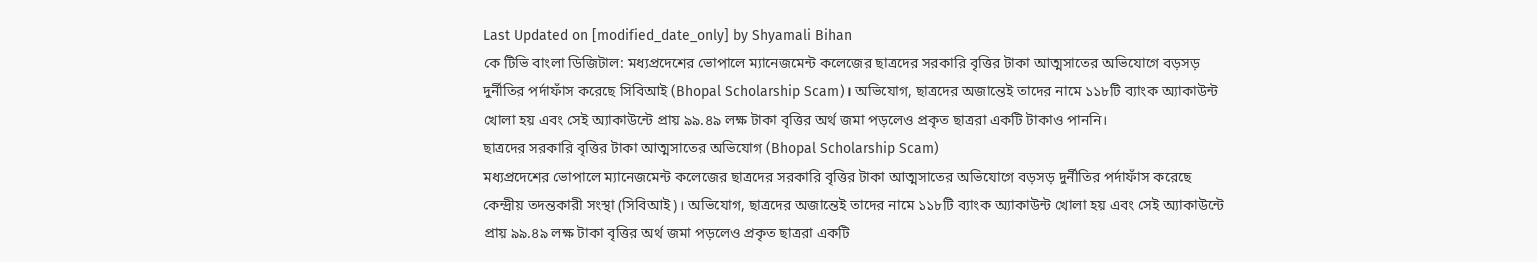Last Updated on [modified_date_only] by Shyamali Bihan
কে টিভি বাংলা ডিজিটাল: মধ্যপ্রদেশের ভোপালে ম্যানেজমেন্ট কলেজের ছাত্রদের সরকারি বৃত্তির টাকা আত্মসাতের অভিযোগে বড়সড় দুর্নীতির পর্দাফাঁস করেছে সিবিআই (Bhopal Scholarship Scam)। অভিযোগ, ছাত্রদের অজান্তেই তাদের নামে ১১৮টি ব্যাংক অ্যাকাউন্ট খোলা হয় এবং সেই অ্যাকাউন্টে প্রায় ৯৯.৪৯ লক্ষ টাকা বৃত্তির অর্থ জমা পড়লেও প্রকৃত ছাত্ররা একটি টাকাও পাননি।
ছাত্রদের সরকারি বৃত্তির টাকা আত্মসাতের অভিযোগ (Bhopal Scholarship Scam)
মধ্যপ্রদেশের ভোপালে ম্যানেজমেন্ট কলেজের ছাত্রদের সরকারি বৃত্তির টাকা আত্মসাতের অভিযোগে বড়সড় দুর্নীতির পর্দাফাঁস করেছে কেন্দ্রীয় তদন্তকারী সংস্থা (সিবিআই)। অভিযোগ, ছাত্রদের অজান্তেই তাদের নামে ১১৮টি ব্যাংক অ্যাকাউন্ট খোলা হয় এবং সেই অ্যাকাউন্টে প্রায় ৯৯.৪৯ লক্ষ টাকা বৃত্তির অর্থ জমা পড়লেও প্রকৃত ছাত্ররা একটি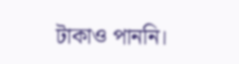টাকাও পাননি।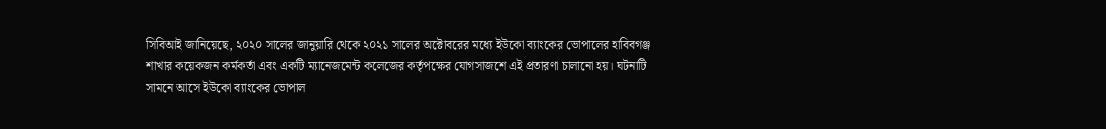সিবিআই জানিয়েছে, ২০২০ সালের জানুয়ারি থেকে ২০২১ সালের অক্টোবরের মধ্যে ইউকো ব্যাংকের ভোপালের হাবিবগঞ্জ শাখার কয়েকজন কর্মকর্তা এবং একটি ম্যানেজমেন্ট কলেজের কর্তৃপক্ষের যোগসাজশে এই প্রতারণা চালানো হয়। ঘটনাটি সামনে আসে ইউকো ব্যাংকের ভোপাল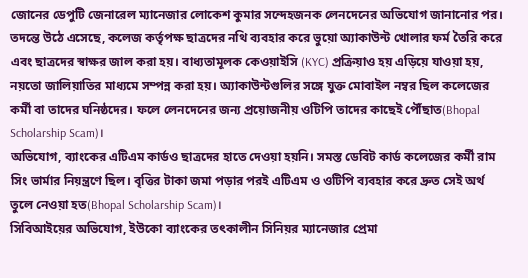জোনের ডেপুটি জেনারেল ম্যানেজার লোকেশ কুমার সন্দেহজনক লেনদেনের অভিযোগ জানানোর পর।
তদন্তে উঠে এসেছে, কলেজ কর্তৃপক্ষ ছাত্রদের নথি ব্যবহার করে ভুয়ো অ্যাকাউন্ট খোলার ফর্ম তৈরি করে এবং ছাত্রদের স্বাক্ষর জাল করা হয়। বাধ্যতামূলক কেওয়াইসি (KYC) প্রক্রিয়াও হয় এড়িয়ে যাওয়া হয়, নয়তো জালিয়াতির মাধ্যমে সম্পন্ন করা হয়। অ্যাকাউন্টগুলির সঙ্গে যুক্ত মোবাইল নম্বর ছিল কলেজের কর্মী বা তাদের ঘনিষ্ঠদের। ফলে লেনদেনের জন্য প্রয়োজনীয় ওটিপি তাদের কাছেই পৌঁছাত(Bhopal Scholarship Scam)।
অভিযোগ, ব্যাংকের এটিএম কার্ডও ছাত্রদের হাতে দেওয়া হয়নি। সমস্ত ডেবিট কার্ড কলেজের কর্মী রাম সিং ভার্মার নিয়ন্ত্রণে ছিল। বৃত্তির টাকা জমা পড়ার পরই এটিএম ও ওটিপি ব্যবহার করে দ্রুত সেই অর্থ তুলে নেওয়া হত(Bhopal Scholarship Scam)।
সিবিআইয়ের অভিযোগ, ইউকো ব্যাংকের তৎকালীন সিনিয়র ম্যানেজার প্রেমা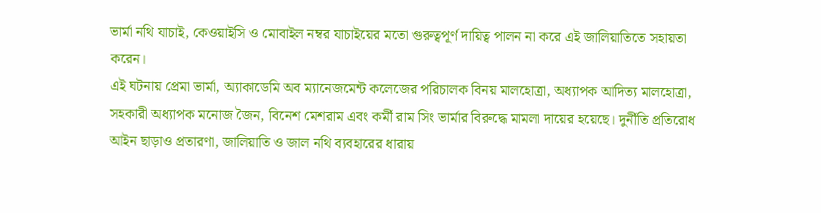ভার্মা নথি যাচাই, কেওয়াইসি ও মোবাইল নম্বর যাচাইয়ের মতো গুরুত্বপূর্ণ দায়িত্ব পালন না করে এই জালিয়াতিতে সহায়তা করেন।
এই ঘটনায় প্রেমা ভার্মা, অ্যাকাডেমি অব ম্যানেজমেন্ট কলেজের পরিচালক বিনয় মালহোত্রা, অধ্যাপক আদিত্য মালহোত্রা, সহকারী অধ্যাপক মনোজ জৈন, বিনেশ মেশরাম এবং কর্মী রাম সিং ভার্মার বিরুদ্ধে মামলা দায়ের হয়েছে। দুর্নীতি প্রতিরোধ আইন ছাড়াও প্রতারণা, জালিয়াতি ও জাল নথি ব্যবহারের ধারায়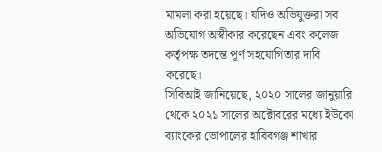মামলা করা হয়েছে। যদিও অভিযুক্তরা সব অভিযোগ অস্বীকার করেছেন এবং কলেজ কর্তৃপক্ষ তদন্তে পূর্ণ সহযোগিতার দাবি করেছে।
সিবিআই জানিয়েছে, ২০২০ সালের জানুয়ারি থেকে ২০২১ সালের অক্টোবরের মধ্যে ইউকো ব্যাংকের ভোপালের হাবিবগঞ্জ শাখার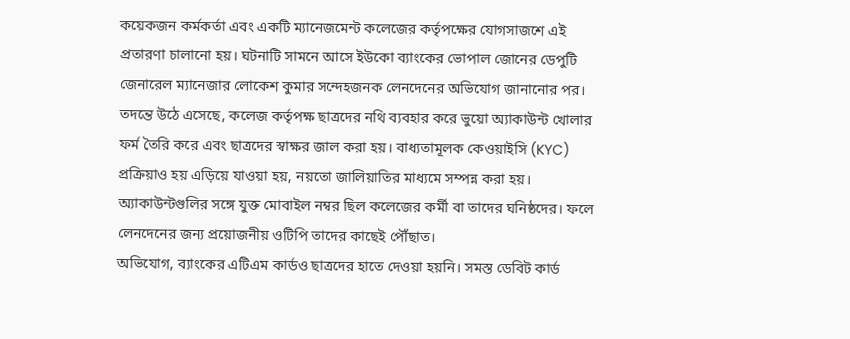কয়েকজন কর্মকর্তা এবং একটি ম্যানেজমেন্ট কলেজের কর্তৃপক্ষের যোগসাজশে এই প্রতারণা চালানো হয়। ঘটনাটি সামনে আসে ইউকো ব্যাংকের ভোপাল জোনের ডেপুটি জেনারেল ম্যানেজার লোকেশ কুমার সন্দেহজনক লেনদেনের অভিযোগ জানানোর পর।
তদন্তে উঠে এসেছে, কলেজ কর্তৃপক্ষ ছাত্রদের নথি ব্যবহার করে ভুয়ো অ্যাকাউন্ট খোলার ফর্ম তৈরি করে এবং ছাত্রদের স্বাক্ষর জাল করা হয়। বাধ্যতামূলক কেওয়াইসি (KYC) প্রক্রিয়াও হয় এড়িয়ে যাওয়া হয়, নয়তো জালিয়াতির মাধ্যমে সম্পন্ন করা হয়। অ্যাকাউন্টগুলির সঙ্গে যুক্ত মোবাইল নম্বর ছিল কলেজের কর্মী বা তাদের ঘনিষ্ঠদের। ফলে লেনদেনের জন্য প্রয়োজনীয় ওটিপি তাদের কাছেই পৌঁছাত।
অভিযোগ, ব্যাংকের এটিএম কার্ডও ছাত্রদের হাতে দেওয়া হয়নি। সমস্ত ডেবিট কার্ড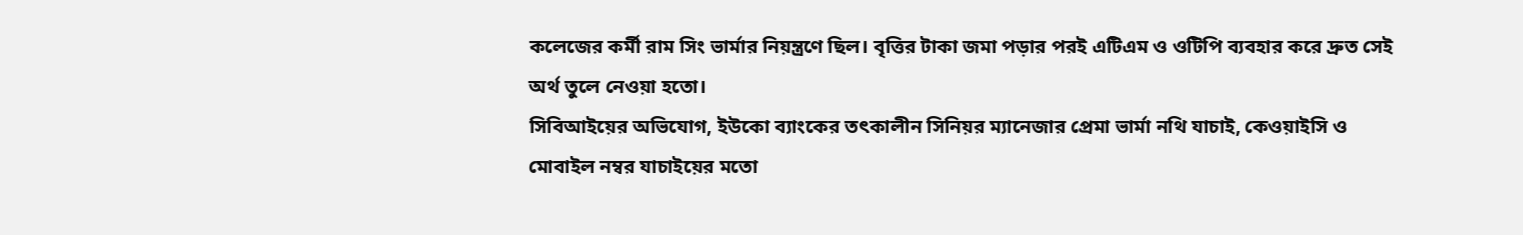কলেজের কর্মী রাম সিং ভার্মার নিয়ন্ত্রণে ছিল। বৃত্তির টাকা জমা পড়ার পরই এটিএম ও ওটিপি ব্যবহার করে দ্রুত সেই অর্থ তুলে নেওয়া হতো।
সিবিআইয়ের অভিযোগ, ইউকো ব্যাংকের তৎকালীন সিনিয়র ম্যানেজার প্রেমা ভার্মা নথি যাচাই, কেওয়াইসি ও মোবাইল নম্বর যাচাইয়ের মতো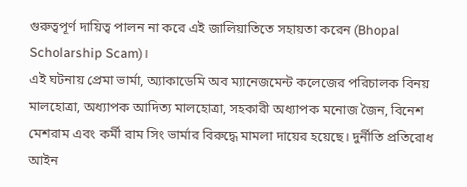গুরুত্বপূর্ণ দায়িত্ব পালন না করে এই জালিয়াতিতে সহায়তা করেন (Bhopal Scholarship Scam)।
এই ঘটনায় প্রেমা ভার্মা, অ্যাকাডেমি অব ম্যানেজমেন্ট কলেজের পরিচালক বিনয় মালহোত্রা, অধ্যাপক আদিত্য মালহোত্রা, সহকারী অধ্যাপক মনোজ জৈন, বিনেশ মেশরাম এবং কর্মী রাম সিং ভার্মার বিরুদ্ধে মামলা দায়ের হয়েছে। দুর্নীতি প্রতিরোধ আইন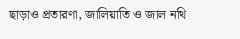ছাড়াও প্রতারণা, জালিয়াতি ও জাল নথি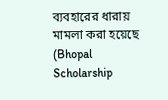ব্যবহারের ধারায় মামলা করা হয়েছে (Bhopal Scholarship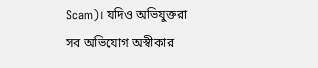Scam)। যদিও অভিযুক্তরা সব অভিযোগ অস্বীকার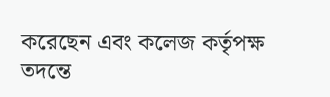করেছেন এবং কলেজ কর্তৃপক্ষ তদন্তে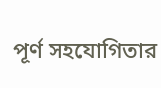পূর্ণ সহযোগিতার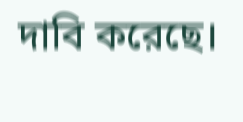দাবি করেছে।